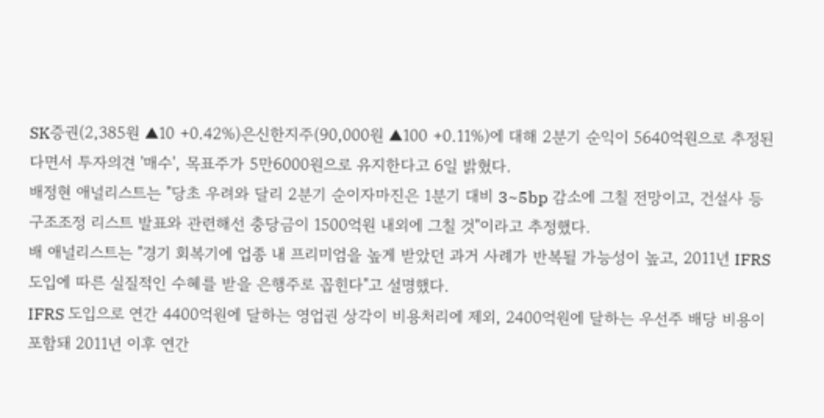SK증권(2,385원 ▲10 +0.42%)은신한지주(90,000원 ▲100 +0.11%)에 대해 2분기 순익이 5640억원으로 추정된다면서 투자의견 '매수', 목표주가 5만6000원으로 유지한다고 6일 밝혔다.
배정현 애널리스트는 "당초 우려와 달리 2분기 순이자마진은 1분기 대비 3~5bp 감소에 그칠 전망이고, 건설사 등 구조조정 리스트 발표와 관련해선 충당금이 1500억원 내외에 그칠 것"이라고 추정했다.
배 애널리스트는 "경기 회복기에 업종 내 프리미엄을 높게 받았던 과거 사례가 반복될 가능성이 높고, 2011년 IFRS 도입에 따른 실질적인 수혜를 받을 은행주로 꼽힌다"고 설명했다.
IFRS 도입으로 연간 4400억원에 달하는 영업권 상각이 비용처리에 제외, 2400억원에 달하는 우선주 배당 비용이 포함돼 2011년 이후 연간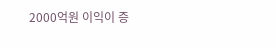2000억원 이익이 증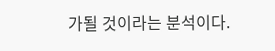가될 것이라는 분석이다.